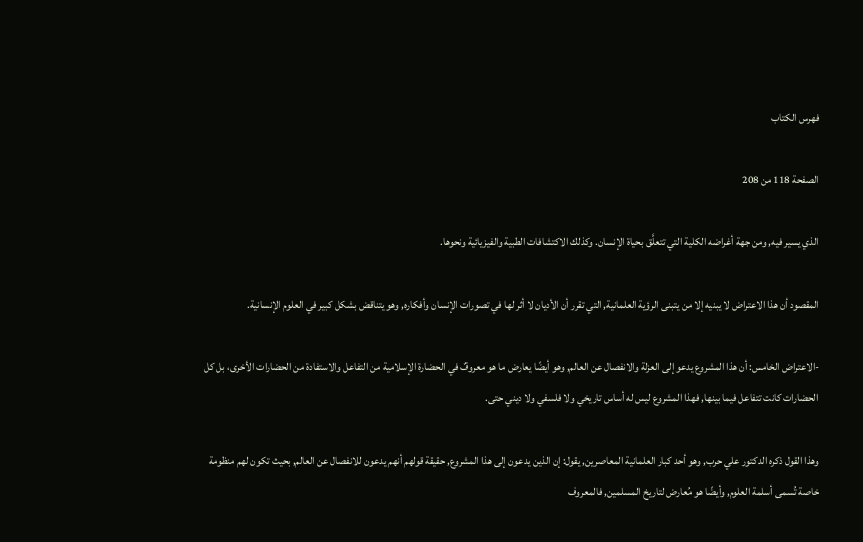فهرس الكتاب

الصفحة 118 من 208

الذي يسير فيه, ومن جهة أغراضه الكلية التي تتعلَّق بحياة الإنسان. وكذلك الاكتشافات الطبية والفيزيائية ونحوها.

المقصود أن هذا الاعتراض لا يبنيه إلا من يتبنى الرؤية العلمانية, التي تقرر أن الأديان لا أثر لها في تصورات الإنسان وأفكاره, وهو يتناقض بشكل كبير في العلوم الإنسانية.

-الاعتراض الخامس: أن هذا المشروع يدعو إلى العزلة والانفصال عن العالم, وهو أيضًا يعارض ما هو معروفٌ في الحضارة الإسلامية من التفاعل والاستفادة من الحضارات الأخرى، بل كل الحضارات كانت تتفاعل فيما بينها, فهذا المشروع ليس له أساس تاريخي ولا فلسفي ولا ديني حتى.

وهذا القول ذكره الدكتور علي حرب, وهو أحد كبار العلمانية المعاصرين, يقول: إن الذين يدعون إلى هذا المشروع, حقيقة قولهم أنهم يدعون للانفصال عن العالم, بحيث تكون لهم منظومة خاصة تُسمى أسلمة العلوم, وأيضًا هو مُعارض لتاريخ المسلمين, فالمعروف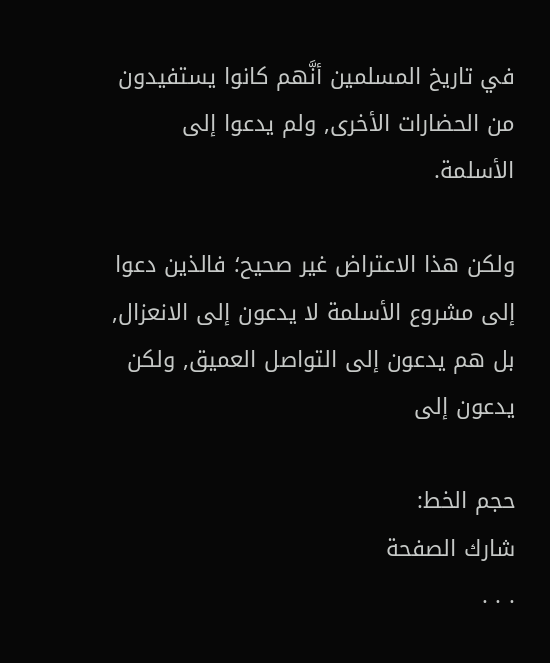في تاريخ المسلمين أنَّهم كانوا يستفيدون من الحضارات الأخرى, ولم يدعوا إلى الأسلمة.

ولكن هذا الاعتراض غير صحيح؛ فالذين دعوا إلى مشروع الأسلمة لا يدعون إلى الانعزال, بل هم يدعون إلى التواصل العميق, ولكن يدعون إلى

حجم الخط:
شارك الصفحة
. . .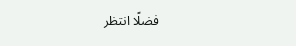فضلًا انتظر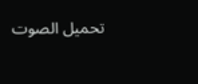تحميل الصوت